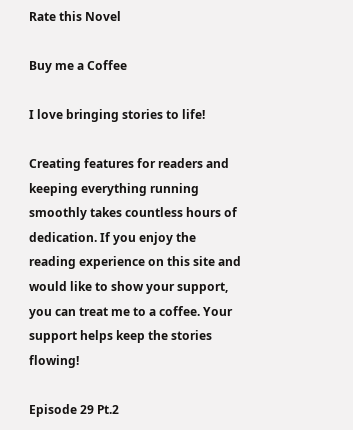Rate this Novel

Buy me a Coffee

I love bringing stories to life!

Creating features for readers and keeping everything running smoothly takes countless hours of dedication. If you enjoy the reading experience on this site and would like to show your support, you can treat me to a coffee. Your support helps keep the stories flowing!

Episode 29 Pt.2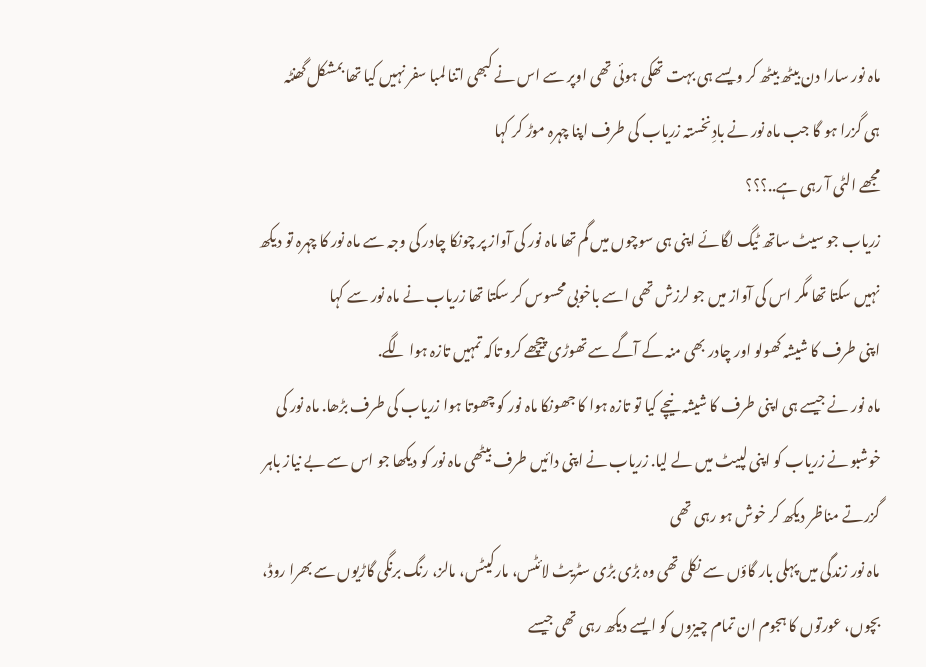ماہ نور سارا دن بیٹھ بیٹھ کر ویسے ہی بہت تھکی ہوئی تھی اوپر سے اس نے کبھی اتنا لمبا سفر نہیں کیا تھا بمشکل گھنٹہ ہی گزرا ہو گا جب ماہ نور نے بادِنخستہ زریاب کی طرف اپنا چہرہ موڑ کر کہا
مجھے الٹی آ رہی ہے..؟؟؟
زریاب جو سیٹ ساتھ ٹیگ لگائے اپنی ہی سوچوں میں گم تھا ماہ نور کی آواز پر چونکا چادر کی وجہ سے ماہ نور کا چہرہ تو دیکھ نہیں سکتا تھا مگر اس کی آواز میں جو لرزش تھی اسے باخوبی محسوس کر سکتا تھا زریاب نے ماہ نور سے کہا
اپنی طرف کا شیشہ کھولو اور چادر بھی منہ کے آگے سے تھوڑی پیچھے کرو تاکہ تمہیں تازہ ہوا لگے.
ماہ نور نے جیسے ہی اپنی طرف کا شیشہ نیچے کیا تو تازہ ہوا کا جھونکا ماہ نور کو چھوتا ہوا زریاب کی طرف بڑھا. ماہ نور کی خوشبو نے زریاب کو اپنی لپیٹ میں لے لیا. زریاب نے اپنی دائیں طرف بیٹھی ماہ نور کو دیکھا جو اس سے بے نیاز باہر گزرتے مناظر دیکھ کر خوش ہو رہی تھی
ماہ نور زندگی میں پہلی بار گاؤں سے نکلی تھی وہ بڑی بڑی سٹریٹ لائٹس، مارکیٹس، مالز، رنگ برنگی گاڑیوں سے بھرا روڈ، بچوں، عورتوں کا ہجوم ان تمام چیزوں کو ایسے دیکھ رہی تھی جیسے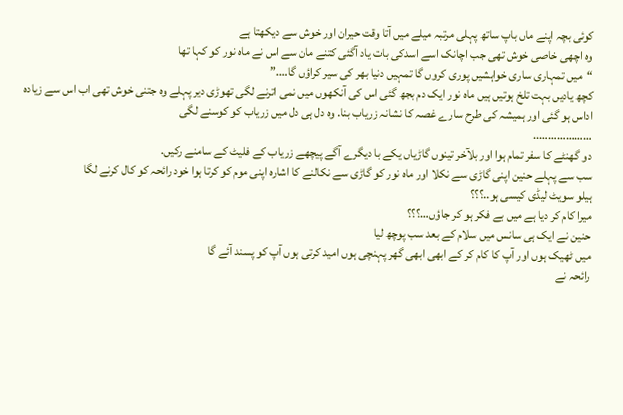کوئی بچہ اپنے ماں باپ ساتھ پہلی مرتبہ میلے میں آتا وقت حیران اور خوش سے دیکھتا ہے
وہ اچھی خاصی خوش تھی جب اچانک اسے اسدکی بات یاد آگئی کتنے مان سے اس نے ماہ نور کو کہا تھا
“میں تمہاری ساری خواہشیں پوری کروں گا تمہیں دنیا بھر کی سیر کراؤں گا….”
کچھ یادیں بہت تلخ ہوتیں ہیں ماہ نور ایک دم بجھ گئی اس کی آنکھوں میں نمی اترنے لگی تھوڑی دیر پہلے وہ جتنی خوش تھی اب اس سے زیادہ اداس ہو گئی اور ہمیشہ کی طرح سارے غصہ کا نشانہ زریاب بنا. وہ دل ہی دل میں زریاب کو کوسنے لگی
………………..
دو گھنٹے کا سفر تمام ہوا اور بلآخر تینوں گاڑیاں یکے با دیگرے آگے پیچھے زریاب کے فلیٹ کے سامنے رکیں.
سب سے پہلے حنین اپنی گاڑی سے نکلا اور ماہ نور کو گاڑی سے نکالنے کا اشارہ اپنی موم کو کرتا ہوا خود رائحہ کو کال کرنے لگا
ہیلو سویٹ لیڈی کیسی ہو..؟؟؟
میرا کام کر دیا ہے میں بے فکر ہو کر جاؤں…؟؟؟
حنین نے ایک ہی سانس میں سلام کے بعد سب پوچھ لیا
میں ٹھیک ہوں اور آپ کا کام کر کے ابھی ابھی گھر پہنچی ہوں امید کرتی ہوں آپ کو پسند آئے گا
رائحہ نے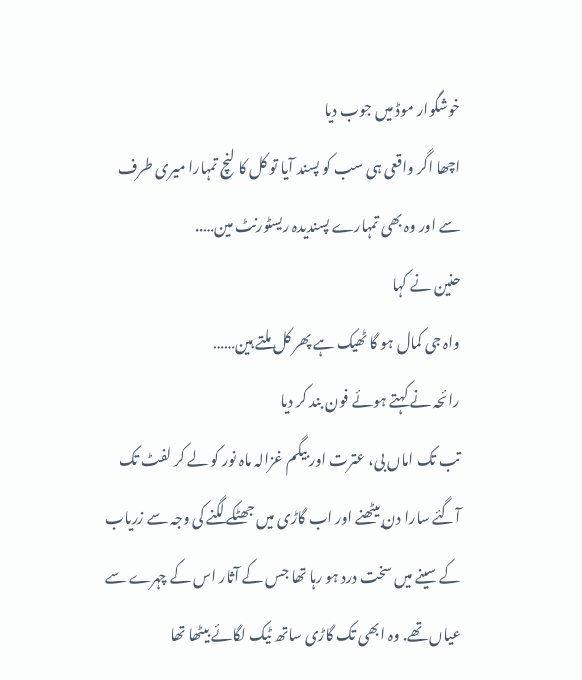خوشگوار موڈ میں جوب دیا
اچھا اگر واقعی ہی سب کو پسند آیا تو کل کا لنچ تمہارا میری طرف سے اور وہ بھی تمہارے پسندیدہ ریسٹورنٹ مین…..
حنین نے کہا
واہ جی کمال ہو گا ٹھیک ہے پھر کل ملتے ہین……
رائحہ نے کہتے ہوئے فون بند کر دیا
تب تک اماں بی، عترت اور بیگم غزالہ ماہ نور کو لے کر لفٹ تک آگئے سارا دن بیٹھنے اور اب گاڑی میں جھٹکے لگنے کی وجہ سے زریاب کے سینے میں سخت درد ہو رہا تھا جس کے آثار اس کے چہرے سے عیاں تھے. وہ ابھی تک گاڑی ساتھ ٹیک لگائے بیٹھا تھا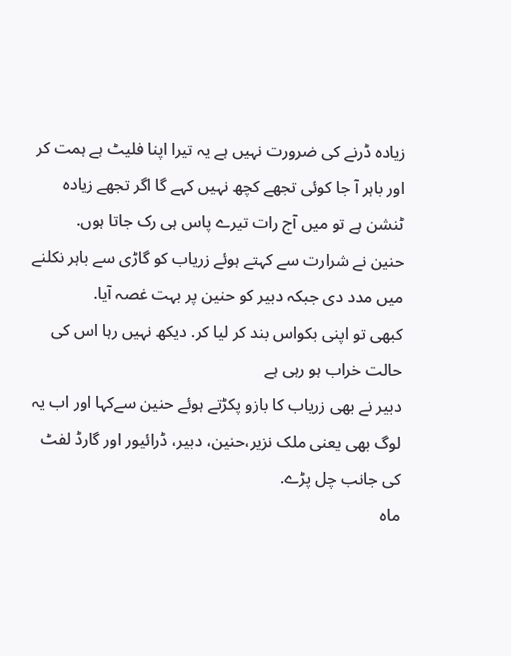زیادہ ڈرنے کی ضرورت نہیں ہے یہ تیرا اپنا فلیٹ ہے ہمت کر اور باہر آ جا کوئی تجھے کچھ نہیں کہے گا اگر تجھے زیادہ ٹنشن ہے تو میں آج رات تیرے پاس ہی رک جاتا ہوں.
حنین نے شرارت سے کہتے ہوئے زریاب کو گاڑی سے باہر نکلنے میں مدد دی جبکہ دبیر کو حنین پر بہت غصہ آیا.
کبھی تو اپنی بکواس بند کر لیا کر. دیکھ نہیں رہا اس کی حالت خراب ہو رہی ہے
دبیر نے بھی زریاب کا بازو پکڑتے ہوئے حنین سےکہا اور اب یہ لوگ بھی یعنی ملک نزیر،حنین، دبیر، ڈرائیور اور گارڈ لفٹ کی جانب چل پڑے.
ماہ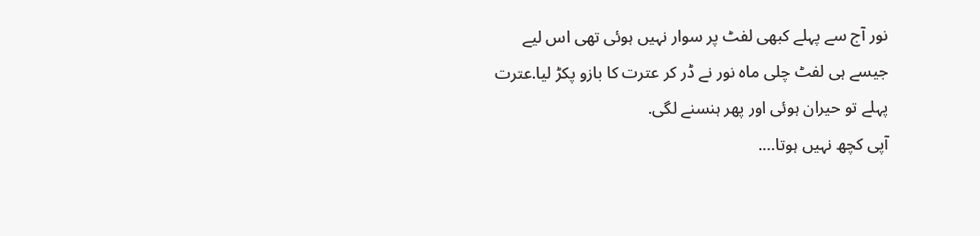نور آج سے پہلے کبھی لفٹ پر سوار نہیں ہوئی تھی اس لیے جیسے ہی لفٹ چلی ماہ نور نے ڈر کر عترت کا بازو پکڑ لیا.عترت پہلے تو حیران ہوئی اور پھر ہنسنے لگی.
آپی کچھ نہیں ہوتا….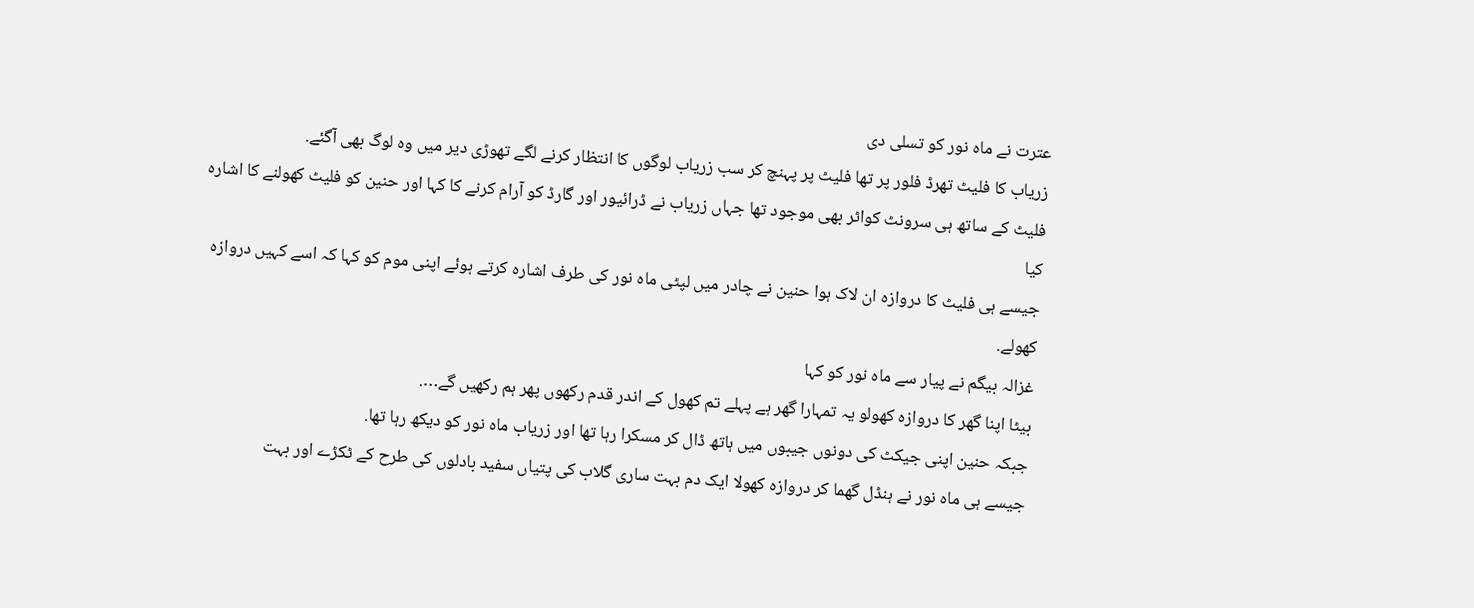عترت نے ماہ نور کو تسلی دی
زریاب کا فلیٹ تھرڈ فلور پر تھا فلیٹ پر پہنچ کر سب زریاب لوگوں کا انتظار کرنے لگے تھوڑی دیر میں وہ لوگ بھی آگئے.
فلیٹ کے ساتھ ہی سرونٹ کواٹر بھی موجود تھا جہاں زریاب نے ڈرائیور اور گارڈ کو آرام کرنے کا کہا اور حنین کو فلیٹ کھولنے کا اشارہ کیا
جیسے ہی فلیٹ کا دروازہ ان لاک ہوا حنین نے چادر میں لپٹی ماہ نور کی طرف اشارہ کرتے ہوئے اپنی موم کو کہا کہ اسے کہیں دروازہ کھولے.
غزالہ بیگم نے پیار سے ماہ نور کو کہا
بیٹا اپنا گھر کا دروازہ کھولو یہ تمہارا گھر ہے پہلے تم کھول کے اندر قدم رکھوں پھر ہم رکھیں گے….
جبکہ حنین اپنی جیکٹ کی دونوں جیبوں میں ہاتھ ڈال کر مسکرا رہا تھا اور زریاب ماہ نور کو دیکھ رہا تھا.
جیسے ہی ماہ نور نے ہنڈل گھما کر دروازہ کھولا ایک دم بہت ساری گلاب کی پتیاں سفید بادلوں کی طرح کے ٹکڑے اور بہت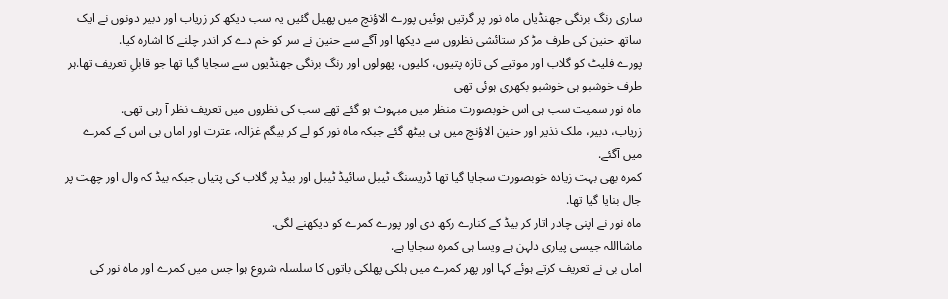ساری رنگ برنگی جھنڈیاں ماہ نور پر گرتیں ہوئیں پورے الاؤنچ میں پھیل گئیں یہ سب دیکھ کر زریاب اور دبیر دونوں نے ایک ساتھ حنین کی طرف مڑ کر ستائشی نظروں سے دیکھا اور آگے سے حنین نے سر کو خم دے کر اندر چلنے کا اشارہ کیا.
پورے فلیٹ کو گلاب اور موتیے کی تازہ پتیوں، کلیوں، پھولوں اور رنگ برنگی جھنڈیوں سے سجایا گیا تھا جو قابلِ تعریف تھا.ہر طرف خوشبو ہی خوشبو بکھری ہوئی تھی
ماہ نور سمیت سب ہی اس خوبصورت منظر میں مبہوث ہو گئے تھے سب کی نظروں میں تعریف نظر آ رہی تھی.
زریاب، دبیر، ملک نذیر اور حنین الاؤنچ میں ہی بیٹھ گئے جبکہ ماہ نور کو لے کر بیگم غزالہ، عترت اور اماں بی اس کے کمرے میں آگئے.
کمرہ بھی بہت زیادہ خوبصورت سجایا گیا تھا ڈریسنگ ٹیبل سائیڈ ٹیبل اور بیڈ پر گلاب کی پتیاں جبکہ بیڈ کہ وال اور چھت پر جال بنایا گیا تھا.
ماہ نور نے اپنی چادر اتار کر بیڈ کے کنارے رکھ دی اور پورے کمرے کو دیکھنے لگی.
ماشااللہ جیسی پیاری دلہن ہے ویسا ہی کمرہ سجایا ہے.
اماں بی نے تعریف کرتے ہوئے کہا اور پھر کمرے میں ہلکی پھلکی باتوں کا سلسلہ شروع ہوا جس میں کمرے اور ماہ نور کی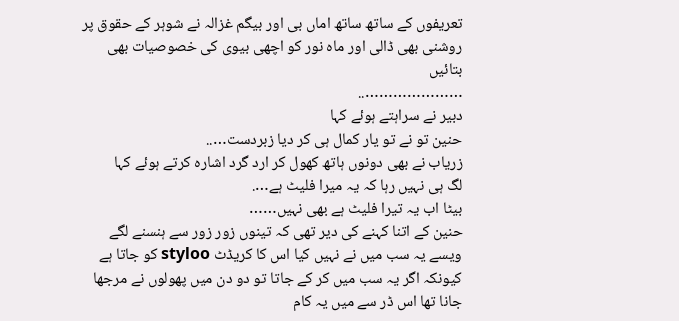تعریفوں کے ساتھ ساتھ اماں بی اور بیگم غزالہ نے شوہر کے حقوق پر روشنی بھی ڈالی اور ماہ نور کو اچھی بیوی کی خصوصیات بھی بتائیں
…………………..
دبیر نے سراہتے ہوئے کہا
حنین تو نے تو یار کمال ہی کر دیا زبردست…..
زریاب نے بھی دونوں ہاتھ کھول کر ارد گرد اشارہ کرتے ہوئے کہا
لگ ہی نہیں رہا کہ یہ میرا فلیٹ ہے….
بیٹا اب یہ تیرا فلیٹ ہے بھی نہیں……
حنین کے اتنا کہنے کی دیر تھی کہ تینوں زور زور سے ہنسنے لگے
ویسے یہ سب میں نے نہیں کیا اس کا کریڈٹ styloo کو جاتا ہے کیونکہ اگر یہ سب میں کر کے جاتا تو دو دن میں پھولوں نے مرجھا جانا تھا اس ڈر سے میں یہ کام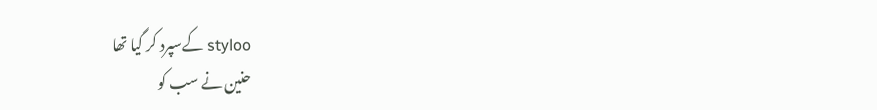styloo کےسپرد کر گیا تھا
حنین نے سب کو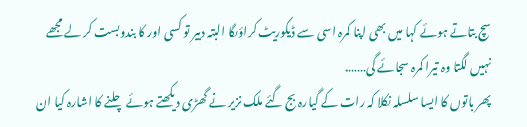سچ بتاتے ہوئے کہا میں بھی اپنا کمرہ اسی سے ڈیکوریٹ کراؤںگا البتہ دبیر تو کسی اور کا بندوبست کر لے مجھے نہیں لگتا وہ تیرا کمرہ سجائے گی…….
پھر باتوں کا ایسا سلسلہ نکلا کہ رات کے گیارہ بج گئے ملک نزیر نے گھڑی دیکھتے ہوئے چلنے کا اشارہ کیا ان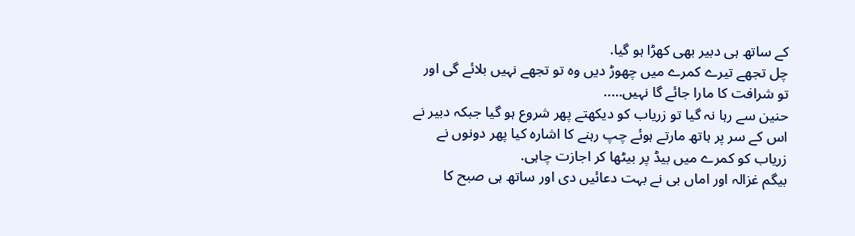کے ساتھ ہی دبیر بھی کھڑا ہو گیا.
چل تجھے تیرے کمرے میں چھوڑ دیں وہ تو تجھے نہیں بلائے گی اور تو شرافت کا مارا جائے گا نہیں…..
حنین سے رہا نہ گیا تو زریاب کو دیکھتے پھر شروع ہو گیا جبکہ دبیر نے اس کے سر پر ہاتھ مارتے ہوئے چپ رہنے کا اشارہ کیا پھر دونوں نے زریاب کو کمرے میں بیڈ پر بیٹھا کر اجازت چاہی.
بیگم غزالہ اور اماں بی نے بہت دعائیں دی اور ساتھ ہی صبح کا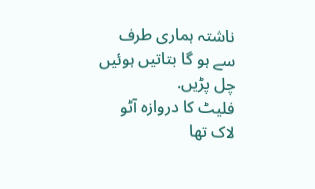ناشتہ ہماری طرف سے ہو گا بتاتیں ہوئیں چل پڑیں.
فلیٹ کا دروازہ آٹو لاک تھا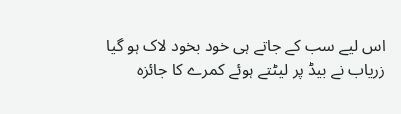اس لیے سب کے جاتے ہی خود بخود لاک ہو گیا
زریاب نے بیڈ پر لیٹتے ہوئے کمرے کا جائزہ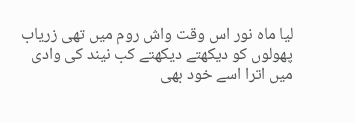لیا ماہ نور اس وقت واش روم میں تھی زریاب پھولوں کو دیکھتے دیکھتے کب نیند کی وادی میں اترا اسے خود بھی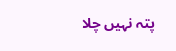پتہ نہیں چلا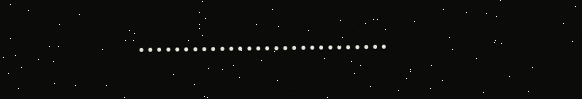……………………….